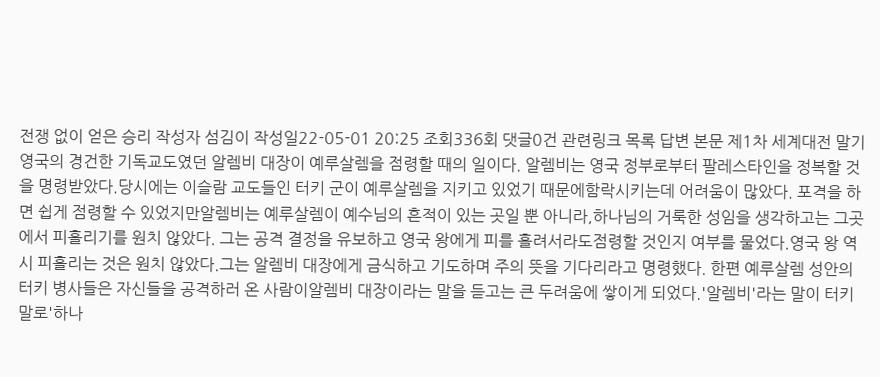전쟁 없이 얻은 승리 작성자 섬김이 작성일22-05-01 20:25 조회336회 댓글0건 관련링크 목록 답변 본문 제1차 세계대전 말기 영국의 경건한 기독교도였던 알렘비 대장이 예루살렘을 점령할 때의 일이다. 알렘비는 영국 정부로부터 팔레스타인을 정복할 것을 명령받았다.당시에는 이슬람 교도들인 터키 군이 예루살렘을 지키고 있었기 때문에함락시키는데 어려움이 많았다. 포격을 하면 쉽게 점령할 수 있었지만알렘비는 예루살렘이 예수님의 흔적이 있는 곳일 뿐 아니라,하나님의 거룩한 성임을 생각하고는 그곳에서 피흘리기를 원치 않았다. 그는 공격 결정을 유보하고 영국 왕에게 피를 흘려서라도점령할 것인지 여부를 물었다.영국 왕 역시 피흘리는 것은 원치 않았다.그는 알렘비 대장에게 금식하고 기도하며 주의 뜻을 기다리라고 명령했다. 한편 예루살렘 성안의 터키 병사들은 자신들을 공격하러 온 사람이알렘비 대장이라는 말을 듣고는 큰 두려움에 쌓이게 되었다.'알렘비'라는 말이 터키 말로'하나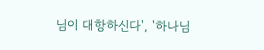님이 대항하신다', '하나님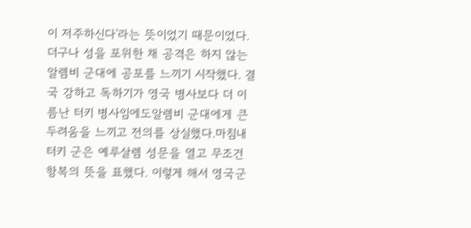이 저주하신다'라는 뜻이었기 때문이었다.더구나 성을 포위한 채 공격은 하지 않는 알렘비 군대에 공포를 느끼기 시작했다. 결국 강하고 독하기가 영국 병사보다 더 이름난 터키 병사임에도알렘비 군대에게 큰 두려움을 느끼고 전의를 상실했다.마침내 터키 군은 예루살렘 성문을 열고 무조건 항복의 뜻을 표했다. 이렇게 해서 영국군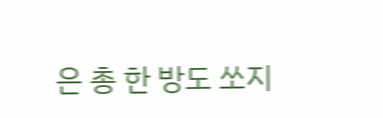은 총 한 방도 쏘지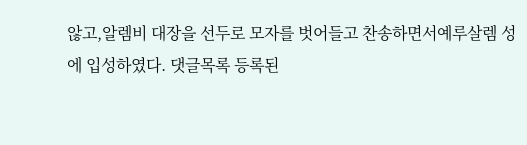않고,알렘비 대장을 선두로 모자를 벗어들고 찬송하면서예루살렘 성에 입성하였다. 댓글목록 등록된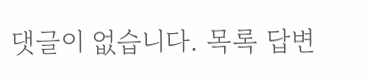댓글이 없습니다. 목록 답변